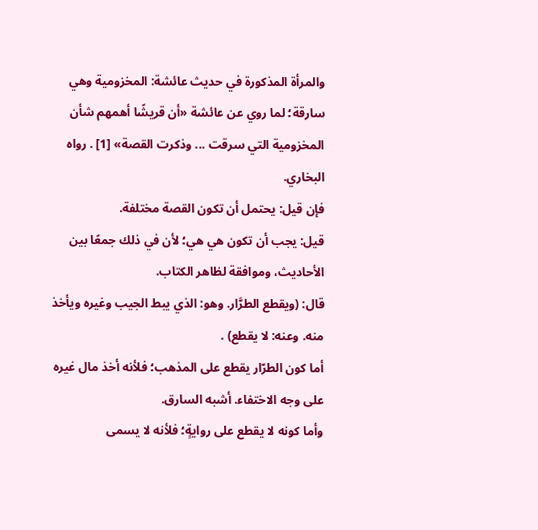والمرأة المذكورة في حديث عائشة: المخزومية وهي سارقة؛ لما روي عن عائشة «أن قريشًا أهمهم شأن المخزومية التي سرقت ... وذكرت القصة» [1] . رواه البخاري.
فإن قيل: يحتمل أن تكون القصة مختلفة.
قيل: يجب أن تكون هي هي؛ لأن في ذلك جمعًا بين الأحاديث، وموافقة لظاهر الكتاب.
قال: (ويقطع الطرَّار. وهو: الذي يبط الجيب وغيره ويأخذ منه. وعنه: لا يقطع) .
أما كون الطرّار يقطع على المذهب؛ فلأنه أخذ مال غيره على وجه الاختفاء. أشبه السارق.
وأما كونه لا يقطع على روايةٍ؛ فلأنه لا يسمى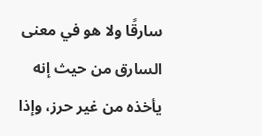سارقًا ولا هو في معنى السارق من حيث إنه يأخذه من غير حرز، وإذا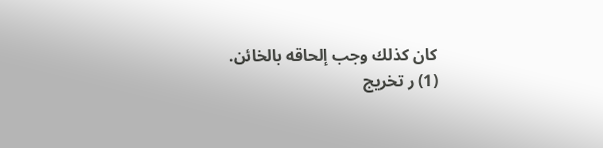كان كذلك وجب إلحاقه بالخائن.
(1) ر تخريج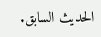الحديث السابق.